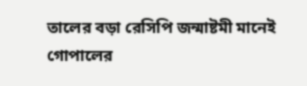তালের বড়া রেসিপি জন্মাষ্টমী মানেই গোপালের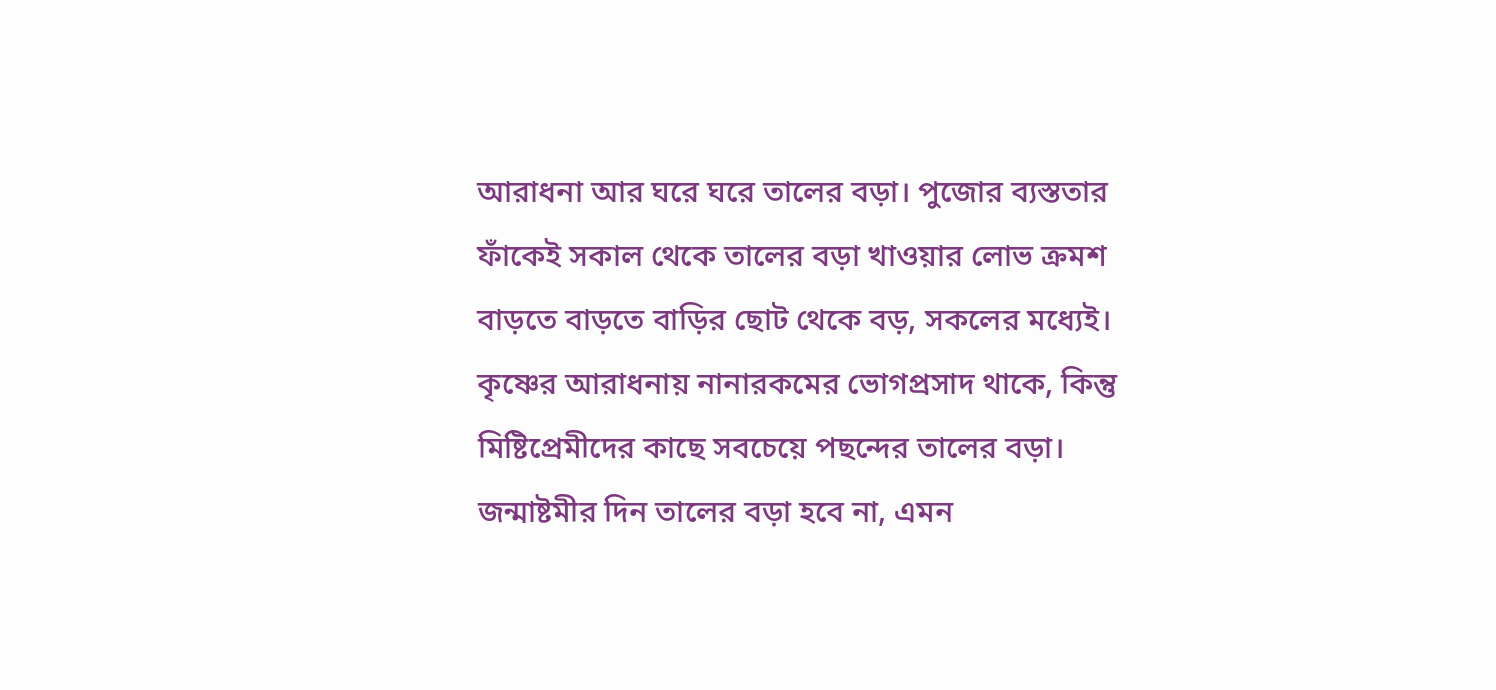আরাধনা আর ঘরে ঘরে তালের বড়া। পুজোর ব্যস্ততার ফাঁকেই সকাল থেকে তালের বড়া খাওয়ার লোভ ক্রমশ বাড়তে বাড়তে বাড়ির ছোট থেকে বড়, সকলের মধ্যেই। কৃষ্ণের আরাধনায় নানারকমের ভোগপ্রসাদ থাকে, কিন্তু মিষ্টিপ্রেমীদের কাছে সবচেয়ে পছন্দের তালের বড়া। জন্মাষ্টমীর দিন তালের বড়া হবে না, এমন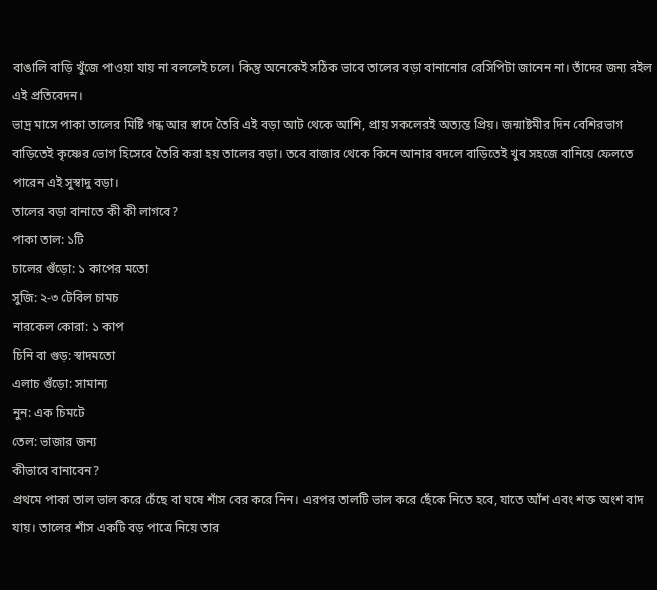বাঙালি বাড়ি খুঁজে পাওয়া যায় না বললেই চলে। কিন্তু অনেকেই সঠিক ভাবে তালের বড়া বানানোর রেসিপিটা জানেন না। তাঁদের জন্য রইল এই প্রতিবেদন।
ভাদ্র মাসে পাকা তালের মিষ্টি গন্ধ আর স্বাদে তৈরি এই বড়া আট থেকে আশি, প্রায় সকলেরই অত্যন্ত প্রিয়। জন্মাষ্টমীর দিন বেশিরভাগ বাড়িতেই কৃষ্ণের ভোগ হিসেবে তৈরি করা হয় তালের বড়া। তবে বাজার থেকে কিনে আনার বদলে বাড়িতেই খুব সহজে বানিয়ে ফেলতে পারেন এই সুস্বাদু বড়া।
তালের বড়া বানাতে কী কী লাগবে?
পাকা তাল: ১টি
চালের গুঁড়ো: ১ কাপের মতো
সুজি: ২-৩ টেবিল চামচ
নারকেল কোরা: ১ কাপ
চিনি বা গুড়: স্বাদমতো
এলাচ গুঁড়ো: সামান্য
নুন: এক চিমটে
তেল: ভাজার জন্য
কীভাবে বানাবেন?
প্রথমে পাকা তাল ভাল করে চেঁছে বা ঘষে শাঁস বের করে নিন। এরপর তালটি ভাল করে ছেঁকে নিতে হবে, যাতে আঁশ এবং শক্ত অংশ বাদ যায়। তালের শাঁস একটি বড় পাত্রে নিয়ে তার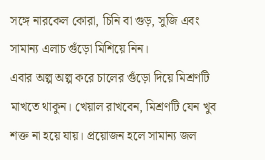সঙ্গে নারকেল কোরা, চিনি বা গুড়, সুজি এবং সামান্য এলাচ গুঁড়ো মিশিয়ে নিন।
এবার অল্প অল্প করে চালের গুঁড়ো দিয়ে মিশ্রণটি মাখতে থাকুন। খেয়াল রাখবেন, মিশ্রণটি যেন খুব শক্ত না হয়ে যায়। প্রয়োজন হলে সামান্য জল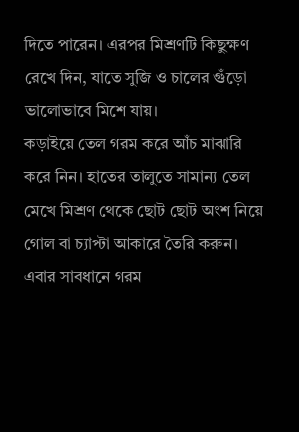দিতে পারেন। এরপর মিশ্রণটি কিছুক্ষণ রেখে দিন, যাতে সুজি ও চালের গুঁড়ো ভালোভাবে মিশে যায়।
কড়াইয়ে তেল গরম করে আঁচ মাঝারি করে নিন। হাতের তালুতে সামান্য তেল মেখে মিশ্রণ থেকে ছোট ছোট অংশ নিয়ে গোল বা চ্যাপ্টা আকারে তৈরি করুন। এবার সাবধানে গরম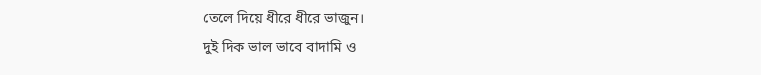তেলে দিয়ে ধীরে ধীরে ভাজুন।
দুই দিক ভাল ভাবে বাদামি ও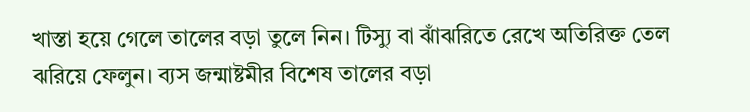খাস্তা হয়ে গেলে তালের বড়া তুলে নিন। টিস্যু বা ঝাঁঝরিতে রেখে অতিরিক্ত তেল ঝরিয়ে ফেলুন। ব্যস জন্মাষ্টমীর বিশেষ তালের বড়া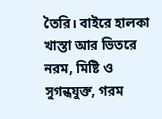তৈরি। বাইরে হালকা খাস্তা আর ভিতরে নরম, মিষ্টি ও সুগন্ধযুক্ত, গরম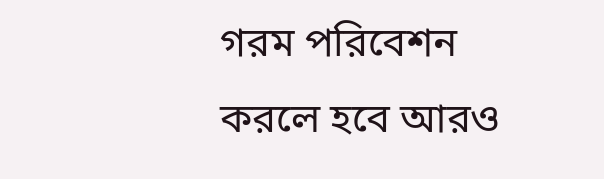গরম পরিবেশন করলে হবে আরও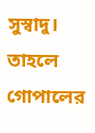সুস্বাদু। তাহলে গোপালের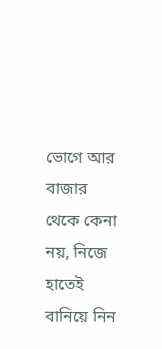ভোগে আর বাজার থেকে কেনা নয়, নিজে হাতেই বানিয়ে নিন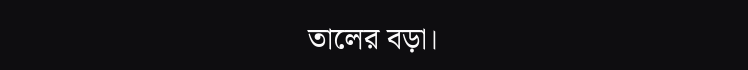তালের বড়া।